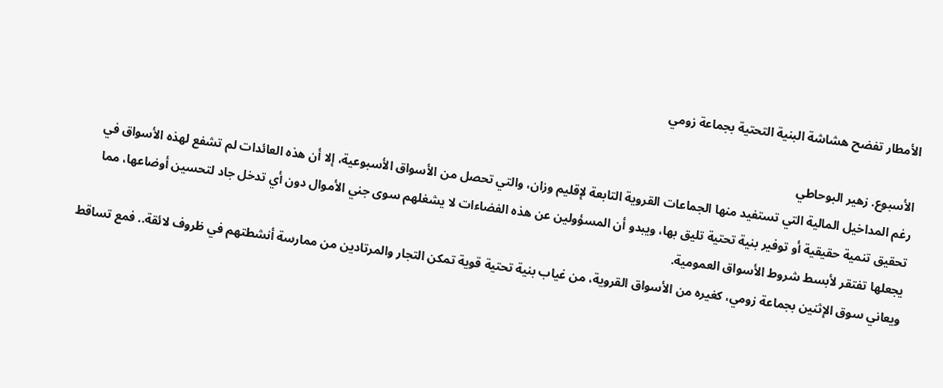الأمطار تفضح هشاشة البنية التحتية بجماعة زومي

الأسبوع. زهير البوحاطي
رغم المداخيل المالية التي تستفيد منها الجماعات القروية التابعة لإقليم وزان، والتي تحصل من الأسواق الأسبوعية، إلا أن هذه العائدات لم تشفع لهذه الأسواق في تحقيق تنمية حقيقية أو توفير بنية تحتية تليق بها، ويبدو أن المسؤولين عن هذه الفضاءات لا يشغلهم سوى جني الأموال دون أي تدخل جاد لتحسين أوضاعها، مما يجعلها تفتقر لأبسط شروط الأسواق العمومية.
ويعاني سوق الإثنين بجماعة زومي، كغيره من الأسواق القروية، من غياب بنية تحتية قوية تمكن التجار والمرتادين من ممارسة أنشطتهم في ظروف لائقة.. فمع تساقط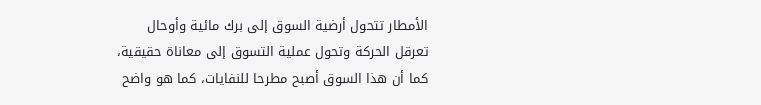الأمطار تتحول أرضية السوق إلى برك مائية وأوحال تعرقل الحركة وتحول عملية التسوق إلى معاناة حقيقية، كما أن هذا السوق أصبح مطرحا للنفايات، كما هو واضح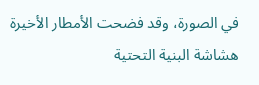في الصورة، وقد فضحت الأمطار الأخيرة هشاشة البنية التحتية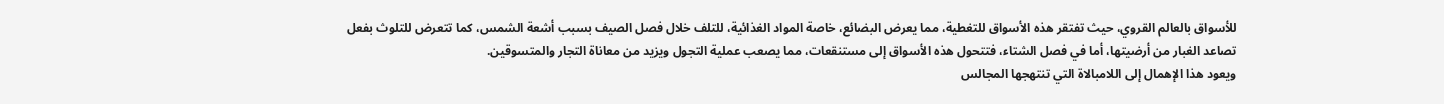للأسواق بالعالم القروي، حيث تفتقر هذه الأسواق للتغطية، مما يعرض البضائع، خاصة المواد الغذائية، للتلف خلال فصل الصيف بسبب أشعة الشمس، كما تتعرض للتلوث بفعل تصاعد الغبار من أرضيتها، أما في فصل الشتاء، فتتحول هذه الأسواق إلى مستنقعات، مما يصعب عملية التجول ويزيد من معاناة التجار والمتسوقين.
ويعود هذا الإهمال إلى اللامبالاة التي تنتهجها المجالس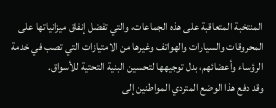المنتخبة المتعاقبة على هذه الجماعات، والتي تفضل إنفاق ميزانياتها على المحروقات والسيارات والهواتف وغيرها من الامتيازات التي تصب في خدمة الرؤساء وأعضائهم، بدل توجيهها لتحسين البنية التحتية للأسواق.
وقد دفع هذا الوضع المتردي المواطنين إلى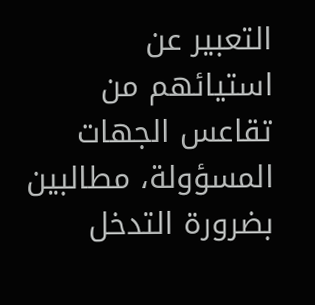التعبير عن استيائهم من تقاعس الجهات المسؤولة، مطالبين بضرورة التدخل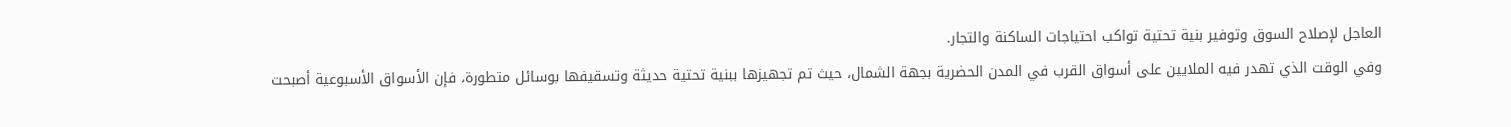العاجل لإصلاح السوق وتوفير بنية تحتية تواكب احتياجات الساكنة والتجار.
وفي الوقت الذي تهدر فيه الملايين على أسواق القرب في المدن الحضرية بجهة الشمال، حيث تم تجهيزها ببنية تحتية حديثة وتسقيفها بوسائل متطورة، فإن الأسواق الأسبوعية أصبحت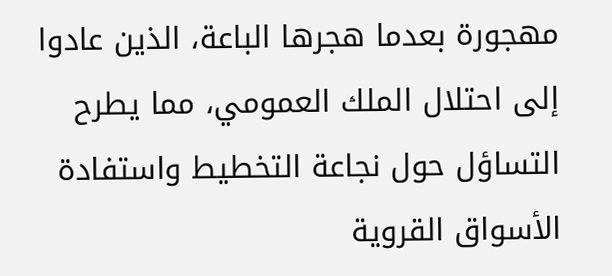مهجورة بعدما هجرها الباعة، الذين عادوا إلى احتلال الملك العمومي، مما يطرح التساؤل حول نجاعة التخطيط واستفادة الأسواق القروية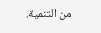من التنمية.